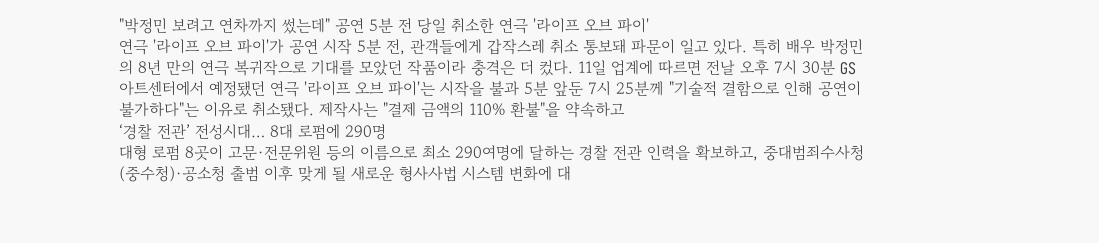"박정민 보려고 연차까지 썼는데" 공연 5분 전 당일 취소한 연극 '라이프 오브 파이'
연극 '라이프 오브 파이'가 공연 시작 5분 전, 관객들에게 갑작스레 취소 통보돼 파문이 일고 있다. 특히 배우 박정민의 8년 만의 연극 복귀작으로 기대를 모았던 작품이라 충격은 더 컸다. 11일 업계에 따르면 전날 오후 7시 30분 GS 아트센터에서 예정됐던 연극 '라이프 오브 파이'는 시작을 불과 5분 앞둔 7시 25분께 "기술적 결함으로 인해 공연이 불가하다"는 이유로 취소됐다. 제작사는 "결제 금액의 110% 환불"을 약속하고
‘경찰 전관’ 전성시대… 8대 로펌에 290명
대형 로펌 8곳이 고문·전문위원 등의 이름으로 최소 290여명에 달하는 경찰 전관 인력을 확보하고, 중대범죄수사청(중수청)·공소청 출범 이후 맞게 될 새로운 형사사법 시스템 변화에 대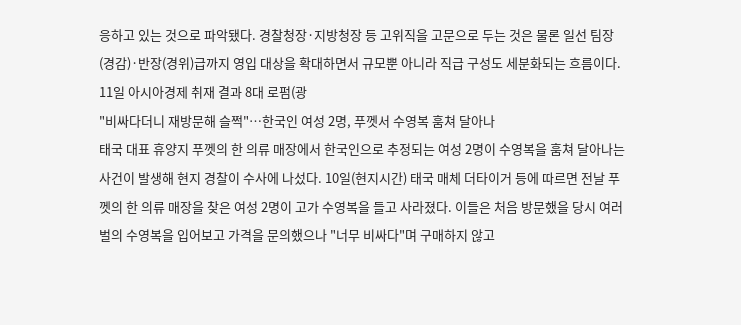응하고 있는 것으로 파악됐다. 경찰청장·지방청장 등 고위직을 고문으로 두는 것은 물론 일선 팀장(경감)·반장(경위)급까지 영입 대상을 확대하면서 규모뿐 아니라 직급 구성도 세분화되는 흐름이다. 11일 아시아경제 취재 결과 8대 로펌(광
"비싸다더니 재방문해 슬쩍"…한국인 여성 2명, 푸껫서 수영복 훔쳐 달아나
태국 대표 휴양지 푸껫의 한 의류 매장에서 한국인으로 추정되는 여성 2명이 수영복을 훔쳐 달아나는 사건이 발생해 현지 경찰이 수사에 나섰다. 10일(현지시간) 태국 매체 더타이거 등에 따르면 전날 푸껫의 한 의류 매장을 찾은 여성 2명이 고가 수영복을 들고 사라졌다. 이들은 처음 방문했을 당시 여러 벌의 수영복을 입어보고 가격을 문의했으나 "너무 비싸다"며 구매하지 않고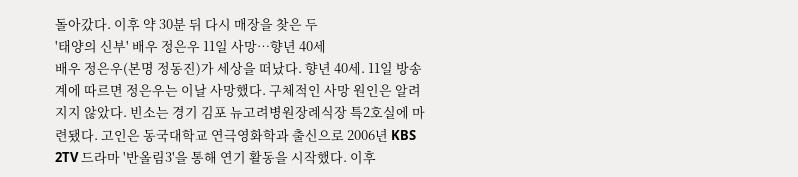돌아갔다. 이후 약 30분 뒤 다시 매장을 찾은 두
'태양의 신부' 배우 정은우 11일 사망…향년 40세
배우 정은우(본명 정동진)가 세상을 떠났다. 향년 40세. 11일 방송계에 따르면 정은우는 이날 사망했다. 구체적인 사망 원인은 알려지지 않았다. 빈소는 경기 김포 뉴고려병원장례식장 특2호실에 마련됐다. 고인은 동국대학교 연극영화학과 출신으로 2006년 KBS 2TV 드라마 '반올림3'을 통해 연기 활동을 시작했다. 이후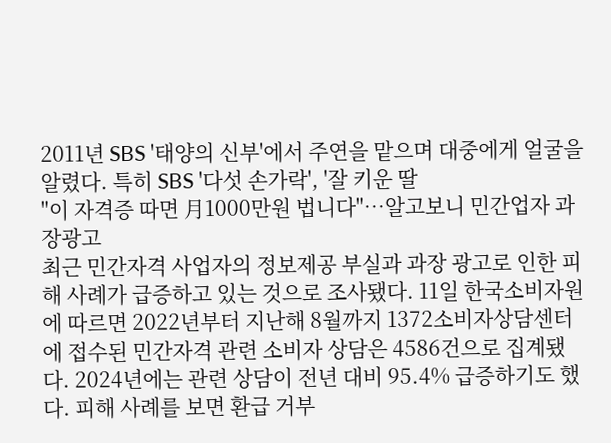2011년 SBS '태양의 신부'에서 주연을 맡으며 대중에게 얼굴을 알렸다. 특히 SBS '다섯 손가락', '잘 키운 딸
"이 자격증 따면 月1000만원 법니다"…알고보니 민간업자 과장광고
최근 민간자격 사업자의 정보제공 부실과 과장 광고로 인한 피해 사례가 급증하고 있는 것으로 조사됐다. 11일 한국소비자원에 따르면 2022년부터 지난해 8월까지 1372소비자상담센터에 접수된 민간자격 관련 소비자 상담은 4586건으로 집계됐다. 2024년에는 관련 상담이 전년 대비 95.4% 급증하기도 했다. 피해 사례를 보면 환급 거부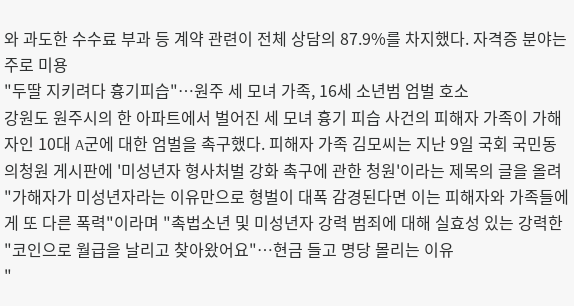와 과도한 수수료 부과 등 계약 관련이 전체 상담의 87.9%를 차지했다. 자격증 분야는 주로 미용
"두딸 지키려다 흉기피습"…원주 세 모녀 가족, 16세 소년범 엄벌 호소
강원도 원주시의 한 아파트에서 벌어진 세 모녀 흉기 피습 사건의 피해자 가족이 가해자인 10대 A군에 대한 엄벌을 촉구했다. 피해자 가족 김모씨는 지난 9일 국회 국민동의청원 게시판에 '미성년자 형사처벌 강화 촉구에 관한 청원'이라는 제목의 글을 올려 "가해자가 미성년자라는 이유만으로 형벌이 대폭 감경된다면 이는 피해자와 가족들에게 또 다른 폭력"이라며 "촉법소년 및 미성년자 강력 범죄에 대해 실효성 있는 강력한
"코인으로 월급을 날리고 찾아왔어요"…현금 들고 명당 몰리는 이유
"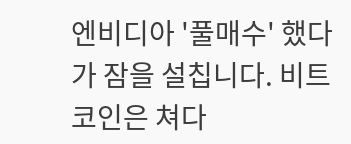엔비디아 '풀매수' 했다가 잠을 설칩니다. 비트코인은 쳐다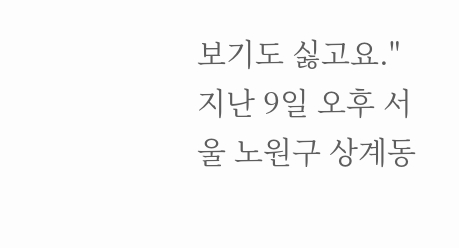보기도 싫고요." 지난 9일 오후 서울 노원구 상계동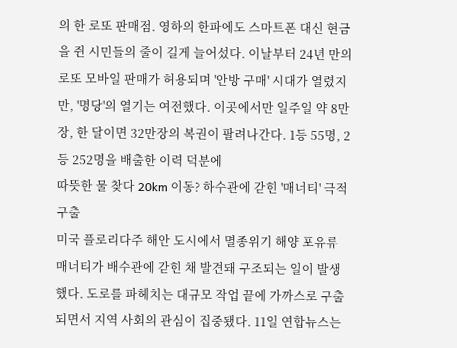의 한 로또 판매점. 영하의 한파에도 스마트폰 대신 현금을 쥔 시민들의 줄이 길게 늘어섰다. 이날부터 24년 만의 로또 모바일 판매가 허용되며 '안방 구매' 시대가 열렸지만, '명당'의 열기는 여전했다. 이곳에서만 일주일 약 8만장, 한 달이면 32만장의 복권이 팔려나간다. 1등 55명, 2등 252명을 배출한 이력 덕분에
따뜻한 물 찾다 20km 이동? 하수관에 갇힌 '매너티' 극적 구출
미국 플로리다주 해안 도시에서 멸종위기 해양 포유류 매너티가 배수관에 갇힌 채 발견돼 구조되는 일이 발생했다. 도로를 파헤치는 대규모 작업 끝에 가까스로 구출되면서 지역 사회의 관심이 집중됐다. 11일 연합뉴스는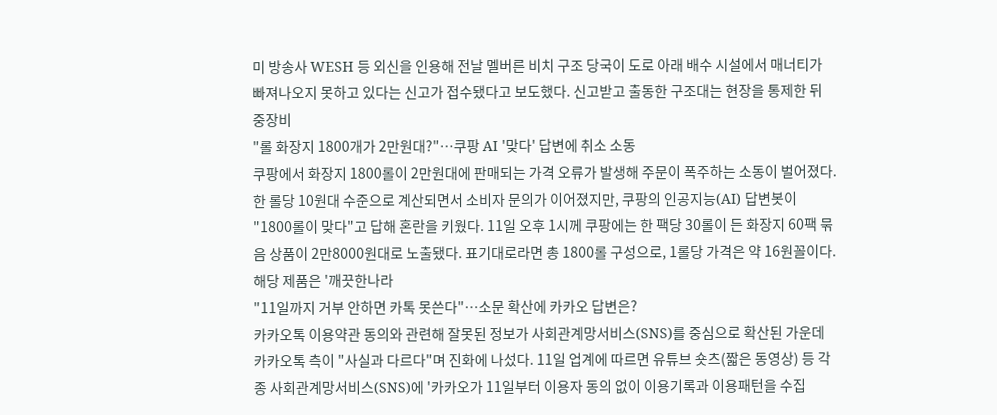미 방송사 WESH 등 외신을 인용해 전날 멜버른 비치 구조 당국이 도로 아래 배수 시설에서 매너티가 빠져나오지 못하고 있다는 신고가 접수됐다고 보도했다. 신고받고 출동한 구조대는 현장을 통제한 뒤 중장비
"롤 화장지 1800개가 2만원대?"…쿠팡 AI '맞다' 답변에 취소 소동
쿠팡에서 화장지 1800롤이 2만원대에 판매되는 가격 오류가 발생해 주문이 폭주하는 소동이 벌어졌다. 한 롤당 10원대 수준으로 계산되면서 소비자 문의가 이어졌지만, 쿠팡의 인공지능(AI) 답변봇이 "1800롤이 맞다"고 답해 혼란을 키웠다. 11일 오후 1시께 쿠팡에는 한 팩당 30롤이 든 화장지 60팩 묶음 상품이 2만8000원대로 노출됐다. 표기대로라면 총 1800롤 구성으로, 1롤당 가격은 약 16원꼴이다. 해당 제품은 '깨끗한나라
"11일까지 거부 안하면 카톡 못쓴다"…소문 확산에 카카오 답변은?
카카오톡 이용약관 동의와 관련해 잘못된 정보가 사회관계망서비스(SNS)를 중심으로 확산된 가운데 카카오톡 측이 "사실과 다르다"며 진화에 나섰다. 11일 업계에 따르면 유튜브 숏츠(짧은 동영상) 등 각종 사회관계망서비스(SNS)에 '카카오가 11일부터 이용자 동의 없이 이용기록과 이용패턴을 수집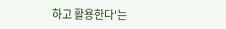하고 활용한다'는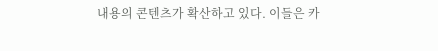내용의 콘텐츠가 확산하고 있다. 이들은 카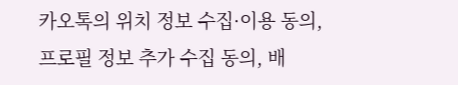카오톡의 위치 정보 수집·이용 동의, 프로필 정보 추가 수집 동의, 배